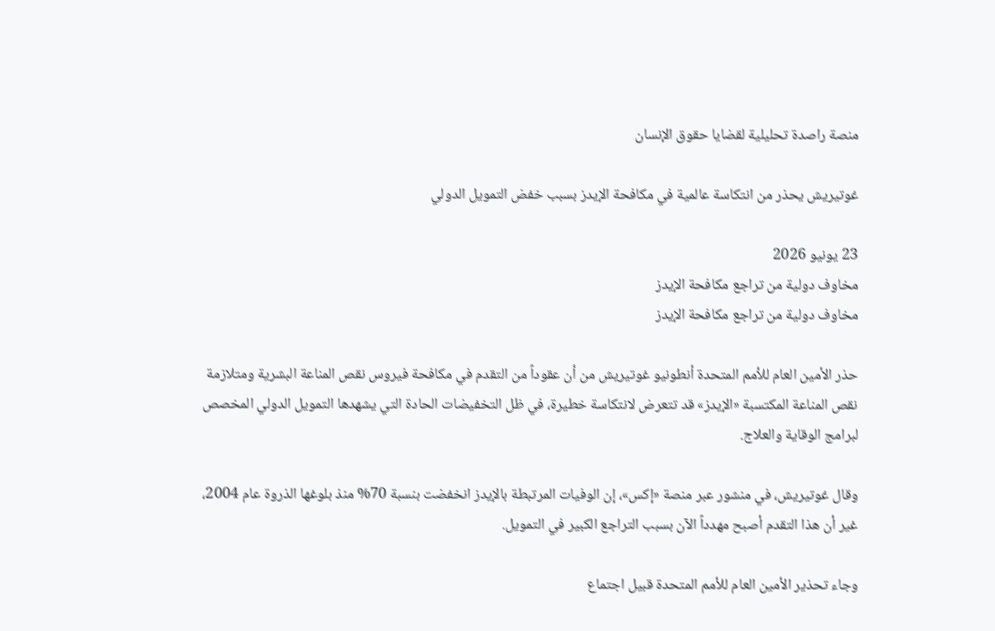منصة راصدة تحليلية لقضايا حقوق الإنسان

غوتيريش يحذر من انتكاسة عالمية في مكافحة الإيدز بسبب خفض التمويل الدولي

23 يونيو 2026
مخاوف دولية من تراجع مكافحة الإيدز
مخاوف دولية من تراجع مكافحة الإيدز

حذر الأمين العام للأمم المتحدة أنطونيو غوتيريش من أن عقوداً من التقدم في مكافحة فيروس نقص المناعة البشرية ومتلازمة نقص المناعة المكتسبة «الإيدز» قد تتعرض لانتكاسة خطيرة، في ظل التخفيضات الحادة التي يشهدها التمويل الدولي المخصص لبرامج الوقاية والعلاج.

وقال غوتيريش، في منشور عبر منصة «إكس»، إن الوفيات المرتبطة بالإيدز انخفضت بنسبة 70% منذ بلوغها الذروة عام 2004، غير أن هذا التقدم أصبح مهدداً الآن بسبب التراجع الكبير في التمويل.

وجاء تحذير الأمين العام للأمم المتحدة قبيل اجتماع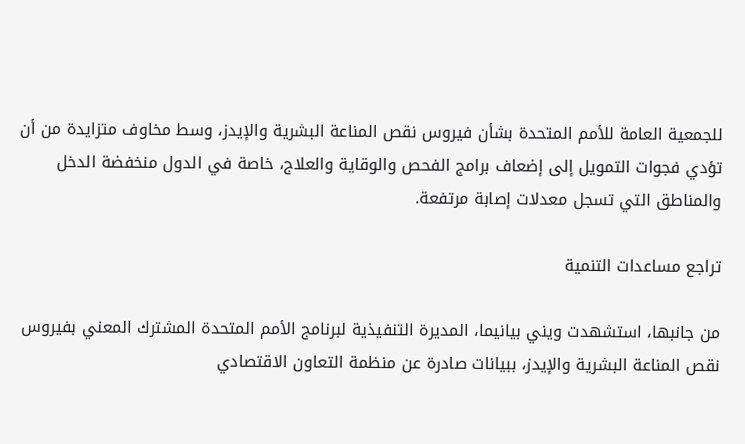للجمعية العامة للأمم المتحدة بشأن فيروس نقص المناعة البشرية والإيدز، وسط مخاوف متزايدة من أن تؤدي فجوات التمويل إلى إضعاف برامج الفحص والوقاية والعلاج، خاصة في الدول منخفضة الدخل والمناطق التي تسجل معدلات إصابة مرتفعة.

تراجع مساعدات التنمية

من جانبها، استشهدت ويني بيانيما، المديرة التنفيذية لبرنامج الأمم المتحدة المشترك المعني بفيروس نقص المناعة البشرية والإيدز، ببيانات صادرة عن منظمة التعاون الاقتصادي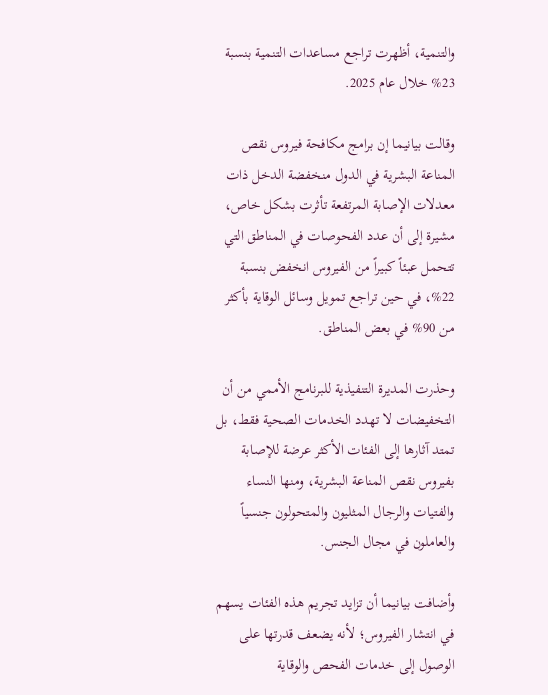والتنمية، أظهرت تراجع مساعدات التنمية بنسبة 23% خلال عام 2025.

وقالت بيانيما إن برامج مكافحة فيروس نقص المناعة البشرية في الدول منخفضة الدخل ذات معدلات الإصابة المرتفعة تأثرت بشكل خاص، مشيرة إلى أن عدد الفحوصات في المناطق التي تتحمل عبئاً كبيراً من الفيروس انخفض بنسبة 22%، في حين تراجع تمويل وسائل الوقاية بأكثر من 90% في بعض المناطق.

وحذرت المديرة التنفيذية للبرنامج الأممي من أن التخفيضات لا تهدد الخدمات الصحية فقط، بل تمتد آثارها إلى الفئات الأكثر عرضة للإصابة بفيروس نقص المناعة البشرية، ومنها النساء والفتيات والرجال المثليون والمتحولون جنسياً والعاملون في مجال الجنس.

وأضافت بيانيما أن تزايد تجريم هذه الفئات يسهم في انتشار الفيروس؛ لأنه يضعف قدرتها على الوصول إلى خدمات الفحص والوقاية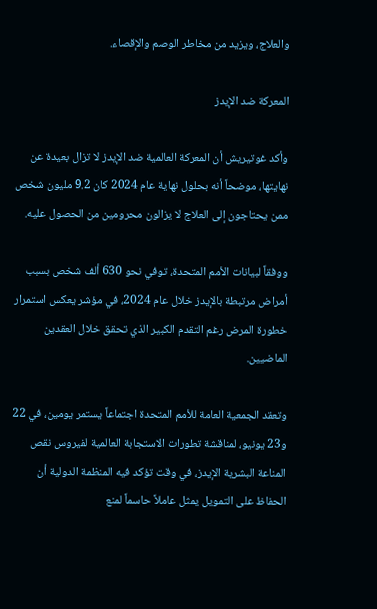والعلاج، ويزيد من مخاطر الوصم والإقصاء.

المعركة ضد الإيدز

وأكد غوتيريش أن المعركة العالمية ضد الإيدز لا تزال بعيدة عن نهايتها، موضحاً أنه بحلول نهاية عام 2024 كان 9.2 مليون شخص ممن يحتاجون إلى العلاج لا يزالون محرومين من الحصول عليه.

ووفقاً لبيانات الأمم المتحدة، توفي نحو 630 ألف شخص بسبب أمراض مرتبطة بالإيدز خلال عام 2024، في مؤشر يعكس استمرار خطورة المرض رغم التقدم الكبير الذي تحقق خلال العقدين الماضيين.

وتعقد الجمعية العامة للأمم المتحدة اجتماعاً يستمر يومين، في 22 و23 يونيو، لمناقشة تطورات الاستجابة العالمية لفيروس نقص المناعة البشرية الإيدز، في وقت تؤكد فيه المنظمة الدولية أن الحفاظ على التمويل يمثل عاملاً حاسماً لمنع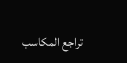تراجع المكاسب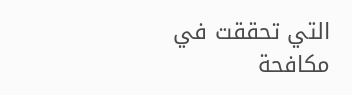التي تحققت في مكافحة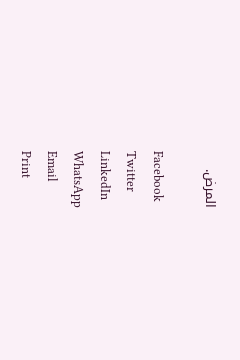المرض.

Facebook
Twitter
LinkedIn
WhatsApp
Email
Print